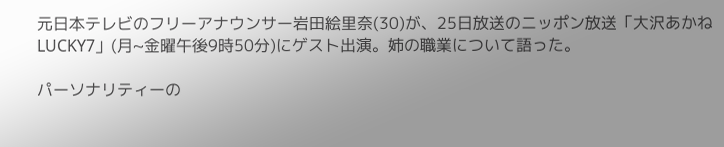元日本テレビのフリーアナウンサー岩田絵里奈(30)が、25日放送のニッポン放送「大沢あかね LUCKY7」(月~金曜午後9時50分)にゲスト出演。姉の職業について語った。

パーソナリティーの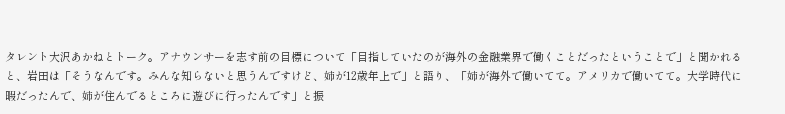タレント大沢あかねとトーク。アナウンサーを志す前の目標について「目指していたのが海外の金融業界で働くことだったということで」と聞かれると、岩田は「そうなんです。みんな知らないと思うんですけど、姉が12歳年上で」と語り、「姉が海外で働いてて。アメリカで働いてて。大学時代に暇だったんで、姉が住んでるところに遊びに行ったんです」と振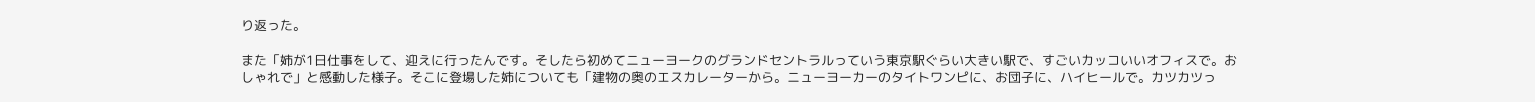り返った。

また「姉が1日仕事をして、迎えに行ったんです。そしたら初めてニューヨークのグランドセントラルっていう東京駅ぐらい大きい駅で、すごいカッコいいオフィスで。おしゃれで」と感動した様子。そこに登場した姉についても「建物の奥のエスカレーターから。ニューヨーカーのタイトワンピに、お団子に、ハイヒールで。カツカツっ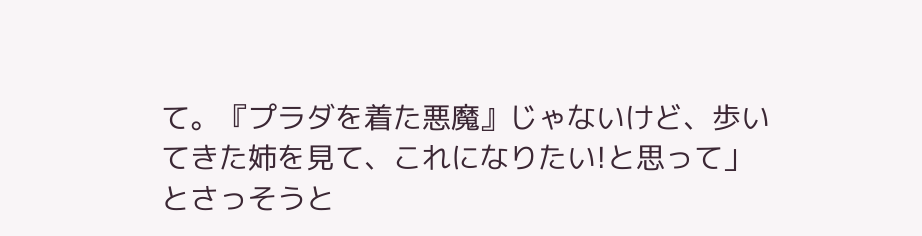て。『プラダを着た悪魔』じゃないけど、歩いてきた姉を見て、これになりたい!と思って」とさっそうと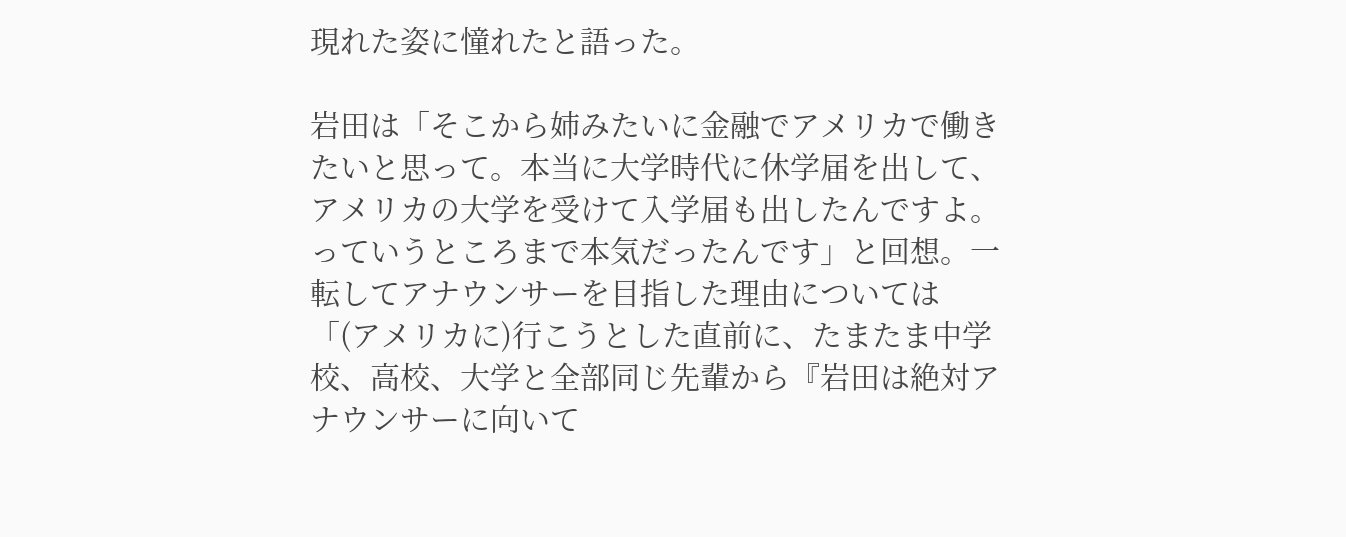現れた姿に憧れたと語った。

岩田は「そこから姉みたいに金融でアメリカで働きたいと思って。本当に大学時代に休学届を出して、アメリカの大学を受けて入学届も出したんですよ。っていうところまで本気だったんです」と回想。一転してアナウンサーを目指した理由については「(アメリカに)行こうとした直前に、たまたま中学校、高校、大学と全部同じ先輩から『岩田は絶対アナウンサーに向いて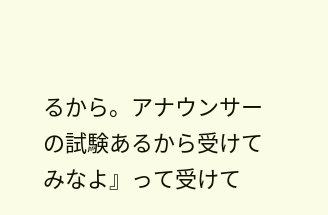るから。アナウンサーの試験あるから受けてみなよ』って受けて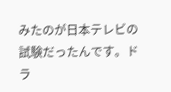みたのが日本テレビの試験だったんです。ドラ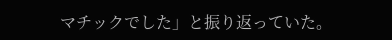マチックでした」と振り返っていた。